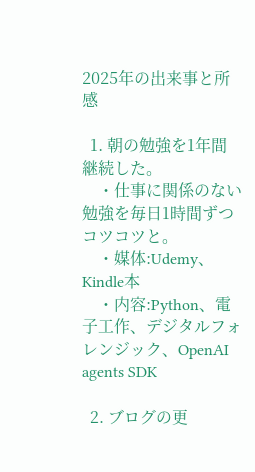2025年の出来事と所感

  1. 朝の勉強を1年間継続した。
    ・仕事に関係のない勉強を毎日1時間ずつコツコツと。
    ・媒体:Udemy、Kindle本
    ・内容:Python、電子工作、デジタルフォレンジック、OpenAI agents SDK

  2. ブログの更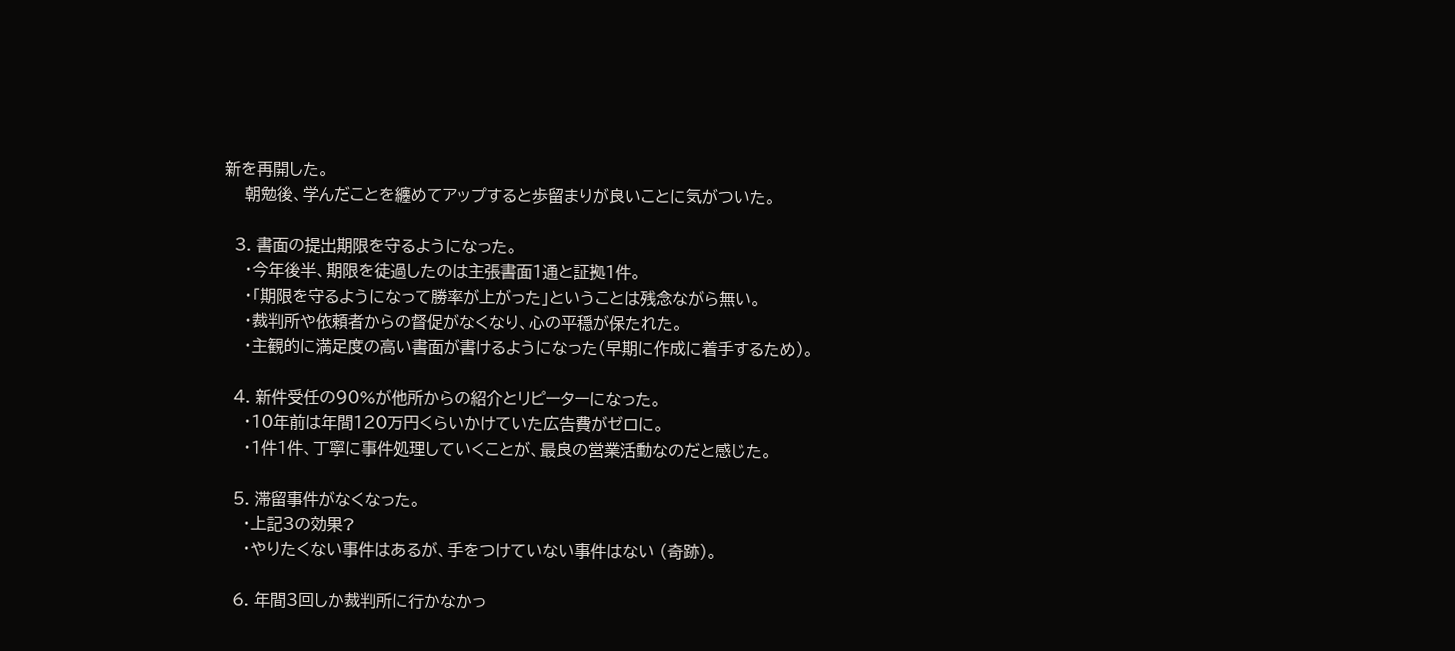新を再開した。
    朝勉後、学んだことを纏めてアップすると歩留まりが良いことに気がついた。

  3. 書面の提出期限を守るようになった。
    ・今年後半、期限を徒過したのは主張書面1通と証拠1件。
    ・「期限を守るようになって勝率が上がった」ということは残念ながら無い。
    ・裁判所や依頼者からの督促がなくなり、心の平穏が保たれた。
    ・主観的に満足度の高い書面が書けるようになった(早期に作成に着手するため)。

  4. 新件受任の90%が他所からの紹介とリピーターになった。
    ・10年前は年間120万円くらいかけていた広告費がゼロに。
    ・1件1件、丁寧に事件処理していくことが、最良の営業活動なのだと感じた。

  5. 滞留事件がなくなった。
    ・上記3の効果?
    ・やりたくない事件はあるが、手をつけていない事件はない (奇跡)。

  6. 年間3回しか裁判所に行かなかっ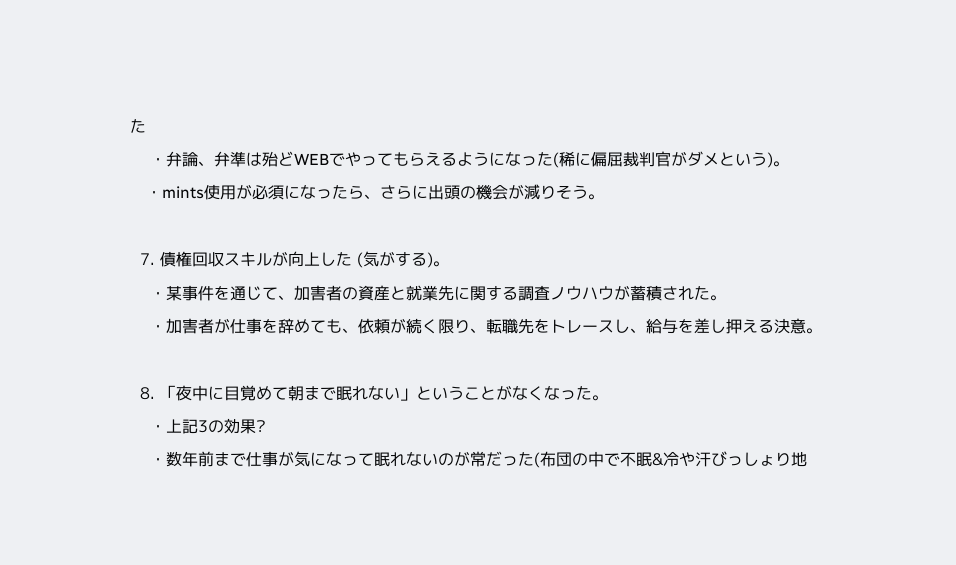た
    ・弁論、弁準は殆どWEBでやってもらえるようになった(稀に偏屈裁判官がダメという)。
    ・mints使用が必須になったら、さらに出頭の機会が減りそう。

  7. 債権回収スキルが向上した (気がする)。
    ・某事件を通じて、加害者の資産と就業先に関する調査ノウハウが蓄積された。
    ・加害者が仕事を辞めても、依頼が続く限り、転職先をトレースし、給与を差し押える決意。

  8. 「夜中に目覚めて朝まで眠れない」ということがなくなった。
    ・上記3の効果?
    ・数年前まで仕事が気になって眠れないのが常だった(布団の中で不眠&冷や汗びっしょり地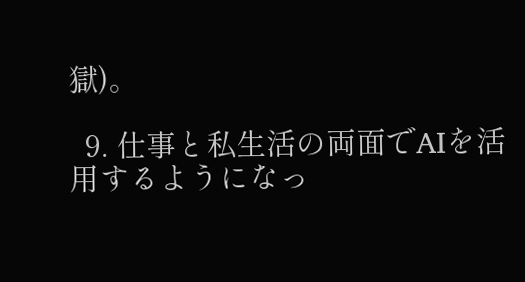獄)。

  9. 仕事と私生活の両面でAIを活用するようになっ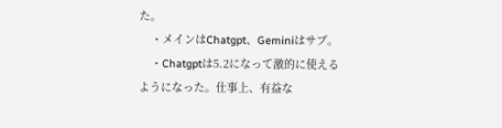た。
    ・メインはChatgpt、Geminiはサブ。
    ・Chatgptは5.2になって激的に使えるようになった。仕事上、有益な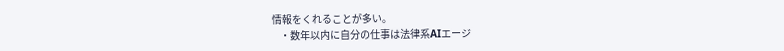情報をくれることが多い。
    ・数年以内に自分の仕事は法律系AIエージ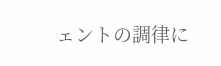ェントの調律に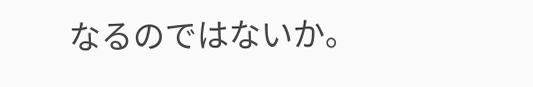なるのではないか。